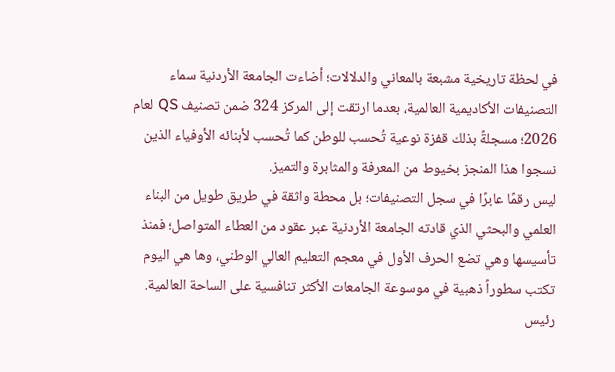في لحظة تاريخية مشبعة بالمعاني والدلالات؛ أضاءت الجامعة الأردنية سماء التصنيفات الأكاديمية العالمية، بعدما ارتقت إلى المركز 324 ضمن تصنيف QS لعام 2026؛ مسجلةً بذلك قفزة نوعية تُحسب للوطن كما تُحسب لأبنائه الأوفياء الذين نسجوا هذا المنجز بخيوط من المعرفة والمثابرة والتميز.
ليس رقمًا عابرًا في سجل التصنيفات؛ بل محطة واثقة في طريق طويل من البناء العلمي والبحثي الذي قادته الجامعة الأردنية عبر عقود من العطاء المتواصل؛ فمنذ تأسيسها وهي تضع الحرف الأول في معجم التعليم العالي الوطني، وها هي اليوم تكتب سطوراً ذهبية في موسوعة الجامعات الأكثر تنافسية على الساحة العالمية.
رئيس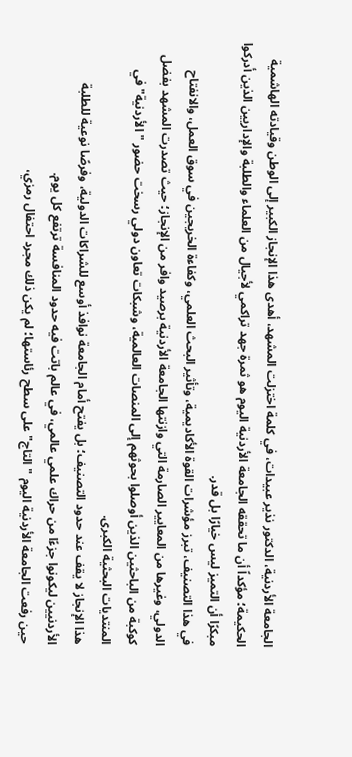الجامعة الأردنية، الدكتور نذير عبيدات، في كلمة اختزلت المشهد، أهدى هذا الإنجاز الكبير إلى الوطن وقيادته الهاشمية الحكيمة؛ مؤكداً أن ما تحققه الجامعة الأردنية اليوم هو ثمرة جهد تراكمي لأجيال من العلماء والطلبة والإداريين الذين أدركوا مبكرًا أن التميز ليس خيارًا بل قدر.
في هذا التصنيف، تبرز مؤشرات القوة الأكاديمية، وتأثير البحث العلمي، وكفاءة الخريجين في سوق العمل، والانفتاح الدولي، وغيرها من المعايير الصارمة التي وازنتها الجامعة الأردنية برصيد وافر من الإنجاز؛ حيث تصدرت المشهد بفضل كوكبة من الباحثين الذين أوصلوا بحوثهم إلى المنصات العالمية، وشبكات تعاون دولي رسخت حضور "الأردنية" في المنتديات البحثية الكبرى.
هذا الإنجاز لا يقف عند حدود التصنيف؛ بل يفتح أمام الجامعة نوافذ أوسع للشراكات الدولية، وفرصًا نوعية للطلبة الأردنيين ليكونوا جزءًا من حراك علمي عالمي، في عالم باتت فيه حدود المنافسة ترتفع كل يوم.
حين رفعت الجامعة الأردنية اليوم "التاج" على سطح رئاستها؛ لم يكن ذلك مجرد احتفال رمزي،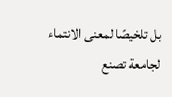بل تلخيصًا لمعنى الانتماء لجامعة تصنع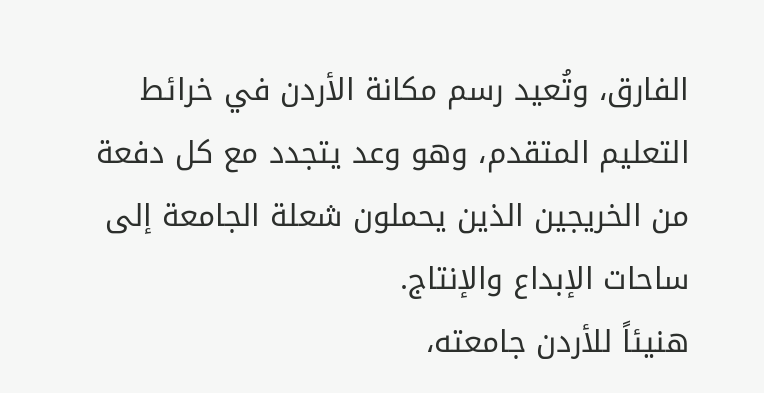الفارق، وتُعيد رسم مكانة الأردن في خرائط التعليم المتقدم، وهو وعد يتجدد مع كل دفعة من الخريجين الذين يحملون شعلة الجامعة إلى ساحات الإبداع والإنتاج.
هنيئاً للأردن جامعته،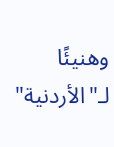وهنيئًا لـ"الأردنية"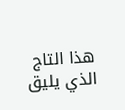هذا التاج الذي يليق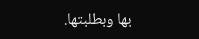بها وبطلبتها.